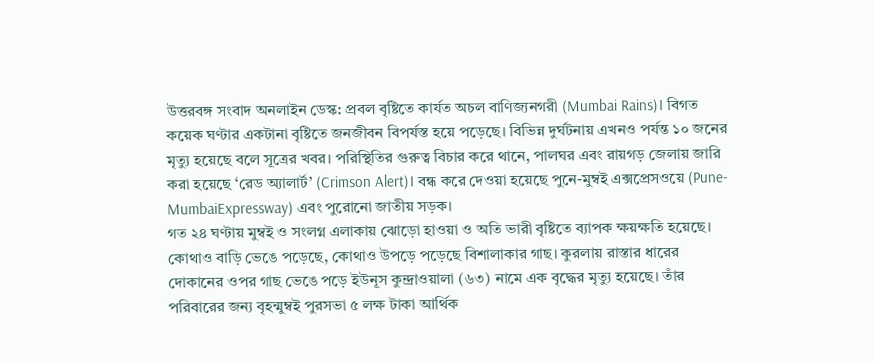উত্তরবঙ্গ সংবাদ অনলাইন ডেস্ক: প্রবল বৃষ্টিতে কার্যত অচল বাণিজ্যনগরী (Mumbai Rains)। বিগত কয়েক ঘণ্টার একটানা বৃষ্টিতে জনজীবন বিপর্যস্ত হয়ে পড়েছে। বিভিন্ন দুর্ঘটনায় এখনও পর্যন্ত ১০ জনের মৃত্যু হয়েছে বলে সূত্রের খবর। পরিস্থিতির গুরুত্ব বিচার করে থানে, পালঘর এবং রায়গড় জেলায় জারি করা হয়েছে ‘রেড অ্যালার্ট’ (Crimson Alert)। বন্ধ করে দেওয়া হয়েছে পুনে-মুম্বই এক্সপ্রেসওয়ে (Pune-MumbaiExpressway) এবং পুরোনো জাতীয় সড়ক।
গত ২৪ ঘণ্টায় মুম্বই ও সংলগ্ন এলাকায় ঝোড়ো হাওয়া ও অতি ভারী বৃষ্টিতে ব্যাপক ক্ষয়ক্ষতি হয়েছে। কোথাও বাড়ি ভেঙে পড়েছে, কোথাও উপড়ে পড়েছে বিশালাকার গাছ। কুরলায় রাস্তার ধারের দোকানের ওপর গাছ ভেঙে পড়ে ইউনূস কুন্দ্রাওয়ালা (৬৩) নামে এক বৃদ্ধের মৃত্যু হয়েছে। তাঁর পরিবারের জন্য বৃহন্মুম্বই পুরসভা ৫ লক্ষ টাকা আর্থিক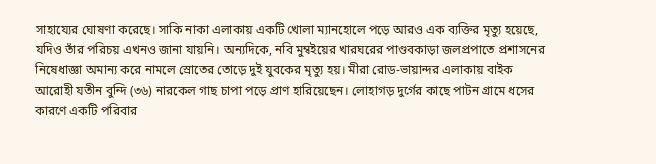সাহায্যের ঘোষণা করেছে। সাকি নাকা এলাকায় একটি খোলা ম্যানহোলে পড়ে আরও এক ব্যক্তির মৃত্যু হয়েছে, যদিও তাঁর পরিচয় এখনও জানা যায়নি। অন্যদিকে, নবি মুম্বইয়ের খারঘরের পাণ্ডবকাড়া জলপ্রপাতে প্রশাসনের নিষেধাজ্ঞা অমান্য করে নামলে স্রোতের তোড়ে দুই যুবকের মৃত্যু হয়। মীরা রোড-ভায়ান্দর এলাকায় বাইক আরোহী যতীন বুন্দি (৩৬) নারকেল গাছ চাপা পড়ে প্রাণ হারিয়েছেন। লোহাগড় দুর্গের কাছে পাটন গ্রামে ধসের কারণে একটি পরিবার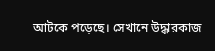আটকে পড়েছে। সেখানে উদ্ধারকাজ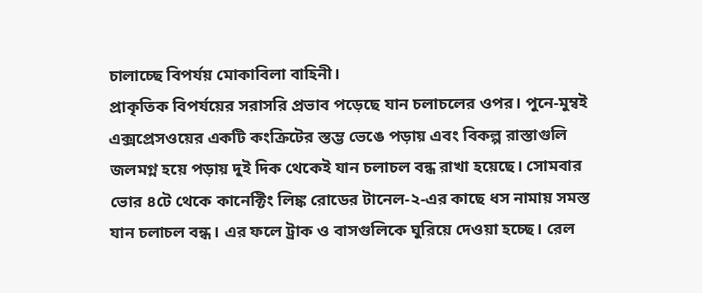চালাচ্ছে বিপর্যয় মোকাবিলা বাহিনী।
প্রাকৃতিক বিপর্যয়ের সরাসরি প্রভাব পড়েছে যান চলাচলের ওপর। পুনে-মুম্বই এক্সপ্রেসওয়ের একটি কংক্রিটের স্তম্ভ ভেঙে পড়ায় এবং বিকল্প রাস্তাগুলি জলমগ্ন হয়ে পড়ায় দুই দিক থেকেই যান চলাচল বন্ধ রাখা হয়েছে। সোমবার ভোর ৪টে থেকে কানেক্টিং লিঙ্ক রোডের টানেল-২-এর কাছে ধস নামায় সমস্ত যান চলাচল বন্ধ। এর ফলে ট্রাক ও বাসগুলিকে ঘুরিয়ে দেওয়া হচ্ছে। রেল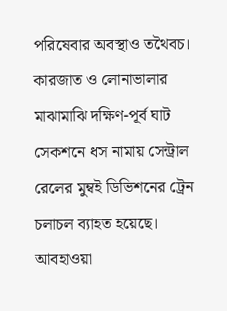পরিষেবার অবস্থাও তথৈবচ। কারজাত ও লোনাভালার মাঝামাঝি দক্ষিণ-পূর্ব ঘাট সেকশনে ধস নামায় সেন্ট্রাল রেলের মুম্বই ডিভিশনের ট্রেন চলাচল ব্যাহত হয়েছে।
আবহাওয়া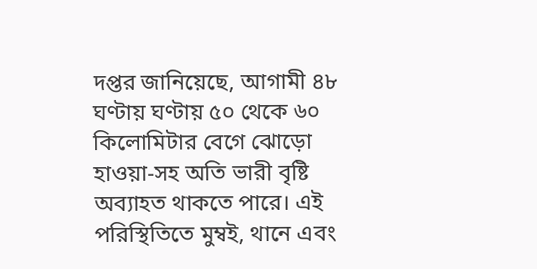দপ্তর জানিয়েছে, আগামী ৪৮ ঘণ্টায় ঘণ্টায় ৫০ থেকে ৬০ কিলোমিটার বেগে ঝোড়ো হাওয়া-সহ অতি ভারী বৃষ্টি অব্যাহত থাকতে পারে। এই পরিস্থিতিতে মুম্বই, থানে এবং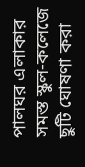পালঘর এলাকার সমস্ত স্কুল-কলেজে ছুটি ঘোষণা করা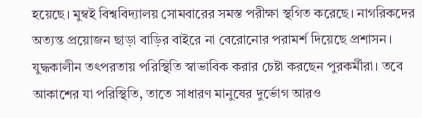হয়েছে। মুম্বই বিশ্ববিদ্যালয় সোমবারের সমস্ত পরীক্ষা স্থগিত করেছে। নাগরিকদের অত্যন্ত প্রয়োজন ছাড়া বাড়ির বাইরে না বেরোনোর পরামর্শ দিয়েছে প্রশাসন। যুদ্ধকালীন তৎপরতায় পরিস্থিতি স্বাভাবিক করার চেষ্টা করছেন পুরকর্মীরা। তবে আকাশের যা পরিস্থিতি, তাতে সাধারণ মানুষের দুর্ভোগ আরও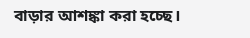বাড়ার আশঙ্কা করা হচ্ছে।